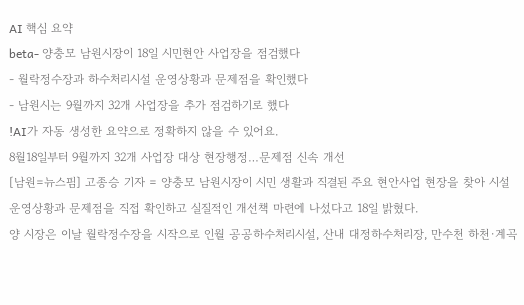AI 핵심 요약
beta- 양충모 남원시장이 18일 시민현안 사업장을 점검했다
- 월락정수장과 하수처리시설 운영상황과 문제점을 확인했다
- 남원시는 9월까지 32개 사업장을 추가 점검하기로 했다
!AI가 자동 생성한 요약으로 정확하지 않을 수 있어요.
8월18일부터 9월까지 32개 사업장 대상 현장행정…문제점 신속 개선
[남원=뉴스핌] 고종승 기자 = 양충모 남원시장이 시민 생활과 직결된 주요 현안사업 현장을 찾아 시설 운영상황과 문제점을 직접 확인하고 실질적인 개선책 마련에 나섰다고 18일 밝혔다.
양 시장은 이날 월락정수장을 시작으로 인월 공공하수처리시설, 산내 대정하수처리장, 만수천 하천·계곡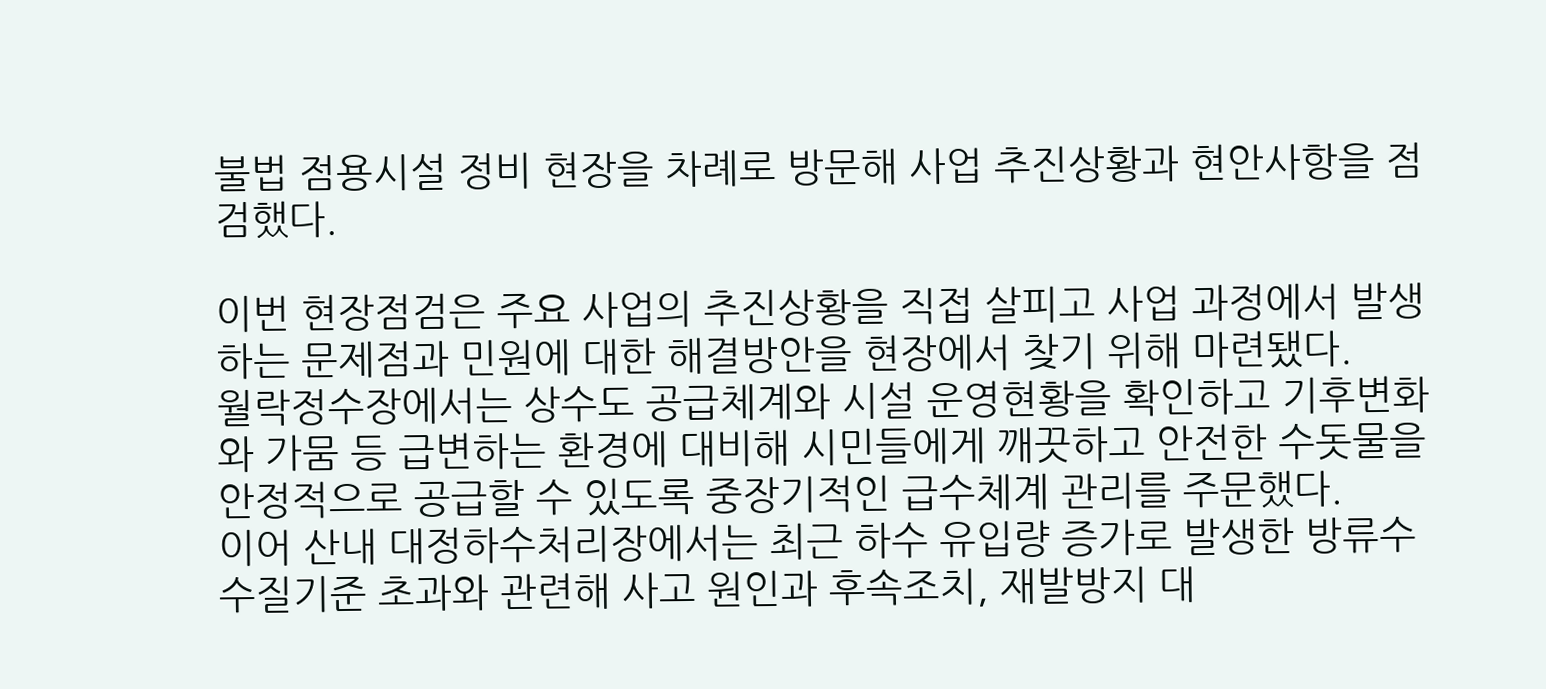불법 점용시설 정비 현장을 차례로 방문해 사업 추진상황과 현안사항을 점검했다.

이번 현장점검은 주요 사업의 추진상황을 직접 살피고 사업 과정에서 발생하는 문제점과 민원에 대한 해결방안을 현장에서 찾기 위해 마련됐다.
월락정수장에서는 상수도 공급체계와 시설 운영현황을 확인하고 기후변화와 가뭄 등 급변하는 환경에 대비해 시민들에게 깨끗하고 안전한 수돗물을 안정적으로 공급할 수 있도록 중장기적인 급수체계 관리를 주문했다.
이어 산내 대정하수처리장에서는 최근 하수 유입량 증가로 발생한 방류수 수질기준 초과와 관련해 사고 원인과 후속조치, 재발방지 대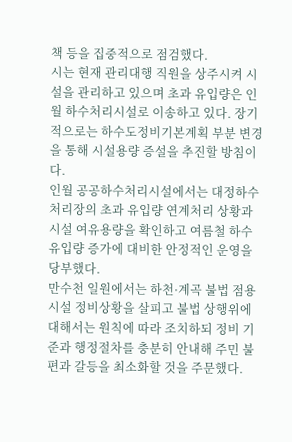책 등을 집중적으로 점검했다.
시는 현재 관리대행 직원을 상주시켜 시설을 관리하고 있으며 초과 유입량은 인월 하수처리시설로 이송하고 있다. 장기적으로는 하수도정비기본계획 부분 변경을 통해 시설용량 증설을 추진할 방침이다.
인월 공공하수처리시설에서는 대정하수처리장의 초과 유입량 연계처리 상황과 시설 여유용량을 확인하고 여름철 하수 유입량 증가에 대비한 안정적인 운영을 당부했다.
만수천 일원에서는 하천·계곡 불법 점용시설 정비상황을 살피고 불법 상행위에 대해서는 원칙에 따라 조치하되 정비 기준과 행정절차를 충분히 안내해 주민 불편과 갈등을 최소화할 것을 주문했다.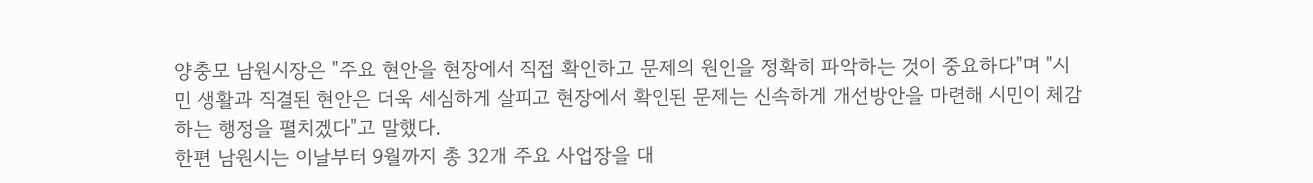양충모 남원시장은 "주요 현안을 현장에서 직접 확인하고 문제의 원인을 정확히 파악하는 것이 중요하다"며 "시민 생활과 직결된 현안은 더욱 세심하게 살피고 현장에서 확인된 문제는 신속하게 개선방안을 마련해 시민이 체감하는 행정을 펼치겠다"고 말했다.
한편 남원시는 이날부터 9월까지 총 32개 주요 사업장을 대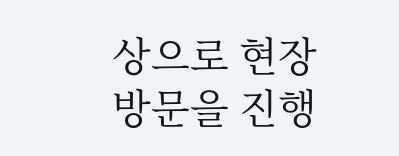상으로 현장방문을 진행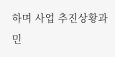하며 사업 추진상황과 민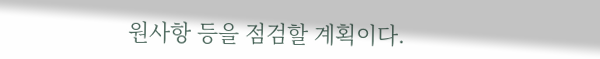원사항 등을 점검할 계획이다.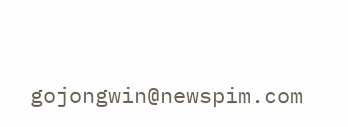gojongwin@newspim.com